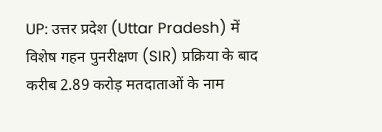UP: उत्तर प्रदेश (Uttar Pradesh) में विशेष गहन पुनरीक्षण (SIR) प्रक्रिया के बाद करीब 2.89 करोड़ मतदाताओं के नाम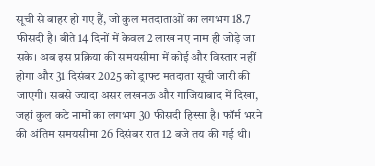सूची से बाहर हो गए हैं, जो कुल मतदाताओं का लगभग 18.7 फीसदी है। बीते 14 दिनों में केवल 2 लाख नए नाम ही जोड़े जा सके। अब इस प्रक्रिया की समयसीमा में कोई और विस्तार नहीं होगा और 31 दिसंबर 2025 को ड्राफ्ट मतदाता सूची जारी की जाएगी। सबसे ज्यादा असर लखनऊ और गाजियाबाद में दिखा, जहां कुल कटे नामों का लगभग 30 फीसदी हिस्सा है। फॉर्म भरने की अंतिम समयसीमा 26 दिसंबर रात 12 बजे तय की गई थी।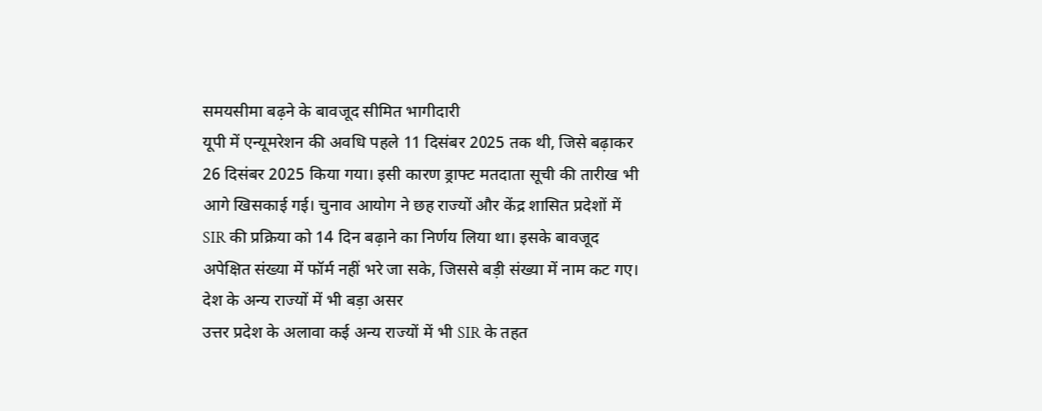समयसीमा बढ़ने के बावजूद सीमित भागीदारी
यूपी में एन्यूमरेशन की अवधि पहले 11 दिसंबर 2025 तक थी, जिसे बढ़ाकर 26 दिसंबर 2025 किया गया। इसी कारण ड्राफ्ट मतदाता सूची की तारीख भी आगे खिसकाई गई। चुनाव आयोग ने छह राज्यों और केंद्र शासित प्रदेशों में SIR की प्रक्रिया को 14 दिन बढ़ाने का निर्णय लिया था। इसके बावजूद अपेक्षित संख्या में फॉर्म नहीं भरे जा सके, जिससे बड़ी संख्या में नाम कट गए।
देश के अन्य राज्यों में भी बड़ा असर
उत्तर प्रदेश के अलावा कई अन्य राज्यों में भी SIR के तहत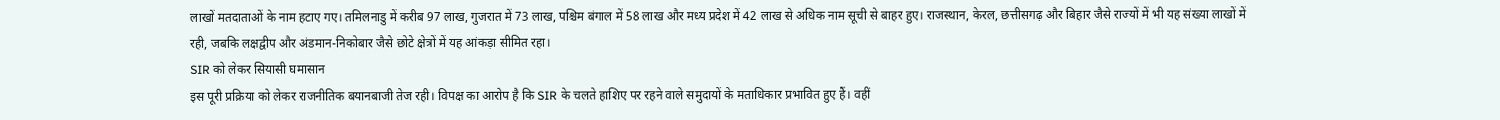लाखों मतदाताओं के नाम हटाए गए। तमिलनाडु में करीब 97 लाख, गुजरात में 73 लाख, पश्चिम बंगाल में 58 लाख और मध्य प्रदेश में 42 लाख से अधिक नाम सूची से बाहर हुए। राजस्थान, केरल, छत्तीसगढ़ और बिहार जैसे राज्यों में भी यह संख्या लाखों में रही, जबकि लक्षद्वीप और अंडमान-निकोबार जैसे छोटे क्षेत्रों में यह आंकड़ा सीमित रहा।
SIR को लेकर सियासी घमासान
इस पूरी प्रक्रिया को लेकर राजनीतिक बयानबाजी तेज रही। विपक्ष का आरोप है कि SIR के चलते हाशिए पर रहने वाले समुदायों के मताधिकार प्रभावित हुए हैं। वहीं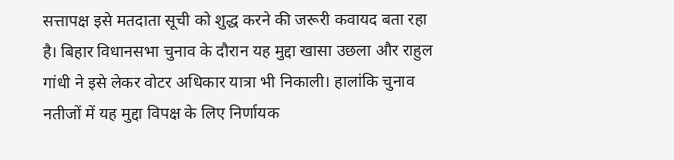सत्तापक्ष इसे मतदाता सूची को शुद्ध करने की जरूरी कवायद बता रहा है। बिहार विधानसभा चुनाव के दौरान यह मुद्दा खासा उछला और राहुल गांधी ने इसे लेकर वोटर अधिकार यात्रा भी निकाली। हालांकि चुनाव नतीजों में यह मुद्दा विपक्ष के लिए निर्णायक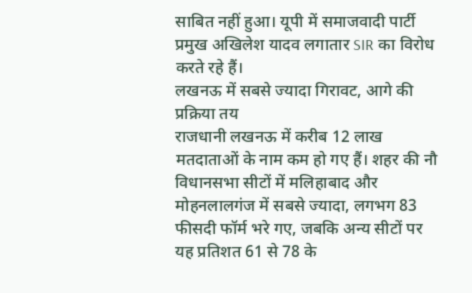साबित नहीं हुआ। यूपी में समाजवादी पार्टी प्रमुख अखिलेश यादव लगातार SIR का विरोध करते रहे हैं।
लखनऊ में सबसे ज्यादा गिरावट, आगे की प्रक्रिया तय
राजधानी लखनऊ में करीब 12 लाख मतदाताओं के नाम कम हो गए हैं। शहर की नौ विधानसभा सीटों में मलिहाबाद और मोहनलालगंज में सबसे ज्यादा, लगभग 83 फीसदी फॉर्म भरे गए, जबकि अन्य सीटों पर यह प्रतिशत 61 से 78 के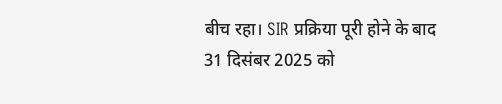बीच रहा। SIR प्रक्रिया पूरी होने के बाद 31 दिसंबर 2025 को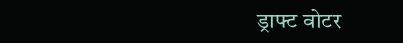ड्राफ्ट वोटर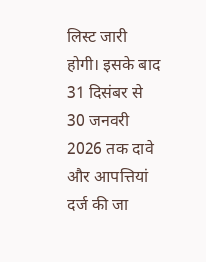लिस्ट जारी होगी। इसके बाद 31 दिसंबर से 30 जनवरी 2026 तक दावे और आपत्तियां दर्ज की जा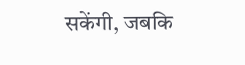सकेंगी, जबकि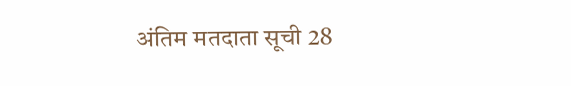अंतिम मतदाता सूची 28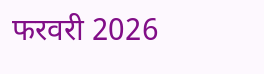फरवरी 2026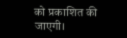को प्रकाशित की जाएगी।